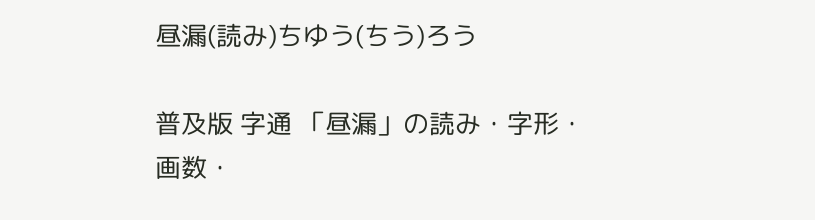昼漏(読み)ちゆう(ちう)ろう

普及版 字通 「昼漏」の読み・字形・画数・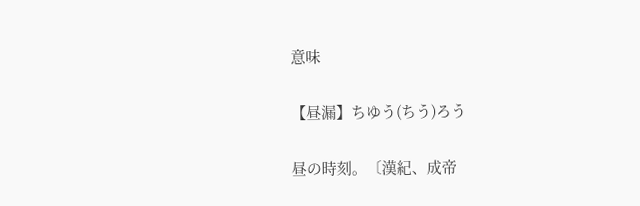意味

【昼漏】ちゆう(ちう)ろう

昼の時刻。〔漢紀、成帝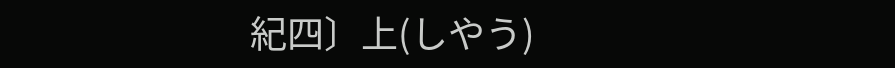紀四〕上(しやう)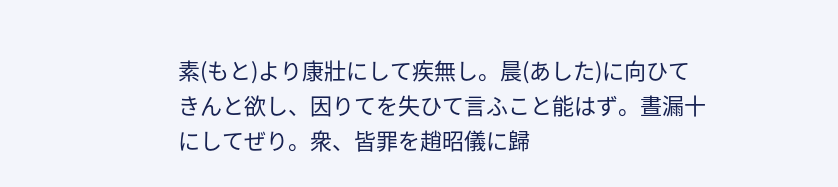素(もと)より康壯にして疾無し。晨(あした)に向ひてきんと欲し、因りてを失ひて言ふこと能はず。晝漏十にしてぜり。衆、皆罪を趙昭儀に歸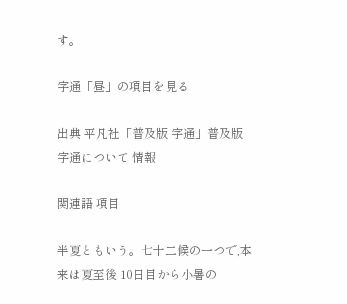す。

字通「昼」の項目を見る

出典 平凡社「普及版 字通」普及版 字通について 情報

関連語 項目

半夏ともいう。七十二候の一つで,本来は夏至後 10日目から小暑の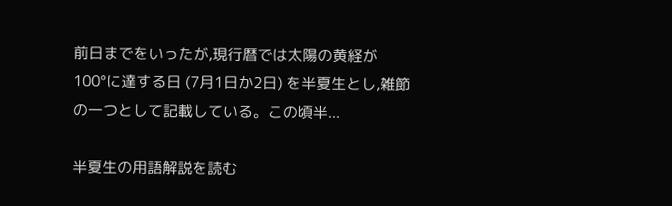前日までをいったが,現行暦では太陽の黄経が 100°に達する日 (7月1日か2日) を半夏生とし,雑節の一つとして記載している。この頃半...

半夏生の用語解説を読む